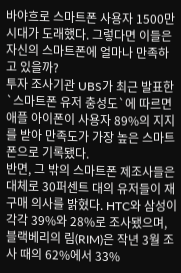바야흐로 스마트폰 사용자 1500만 시대가 도래했다. 그렇다면 이들은 자신의 스마트폰에 얼마나 만족하고 있을까?
투자 조사기관 UBS가 최근 발표한 `스마트폰 유저 충성도`에 따르면 애플 아이폰이 사용자 89%의 지지를 받아 만족도가 가장 높은 스마트폰으로 기록됐다.
반면, 그 밖의 스마트폰 제조사들은 대체로 30퍼센트 대의 유저들이 재구매 의사를 밝혔다. HTC와 삼성이 각각 39%와 28%로 조사됐으며, 블랙베리의 림(RIM)은 작년 3월 조사 때의 62%에서 33%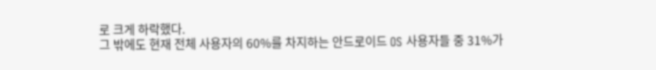로 크게 하락했다.
그 밖에도 현재 전체 사용자의 60%를 차지하는 안드로이드 OS 사용자들 중 31%가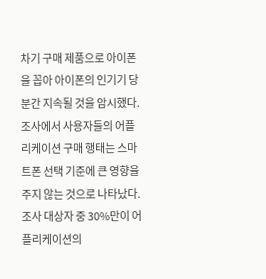차기 구매 제품으로 아이폰을 꼽아 아이폰의 인기기 당분간 지속될 것을 암시했다.
조사에서 사용자들의 어플리케이션 구매 행태는 스마트폰 선택 기준에 큰 영향을 주지 않는 것으로 나타났다. 조사 대상자 중 30%만이 어플리케이션의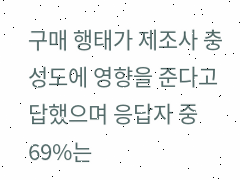구매 행태가 제조사 충성도에 영향을 준다고 답했으며 응답자 중 69%는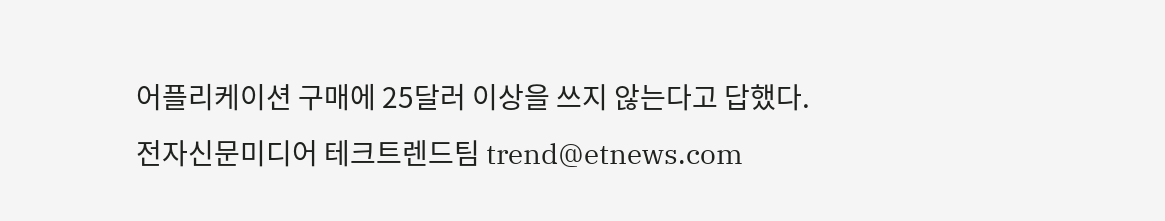어플리케이션 구매에 25달러 이상을 쓰지 않는다고 답했다.
전자신문미디어 테크트렌드팀 trend@etnews.com